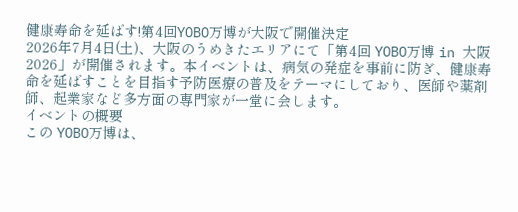健康寿命を延ばす!第4回YOBO万博が大阪で開催決定
2026年7月4日(土)、大阪のうめきたエリアにて「第4回 YOBO万博 in 大阪 2026」が開催されます。本イベントは、病気の発症を事前に防ぎ、健康寿命を延ばすことを目指す予防医療の普及をテーマにしており、医師や薬剤師、起業家など多方面の専門家が一堂に会します。
イベントの概要
この YOBO万博は、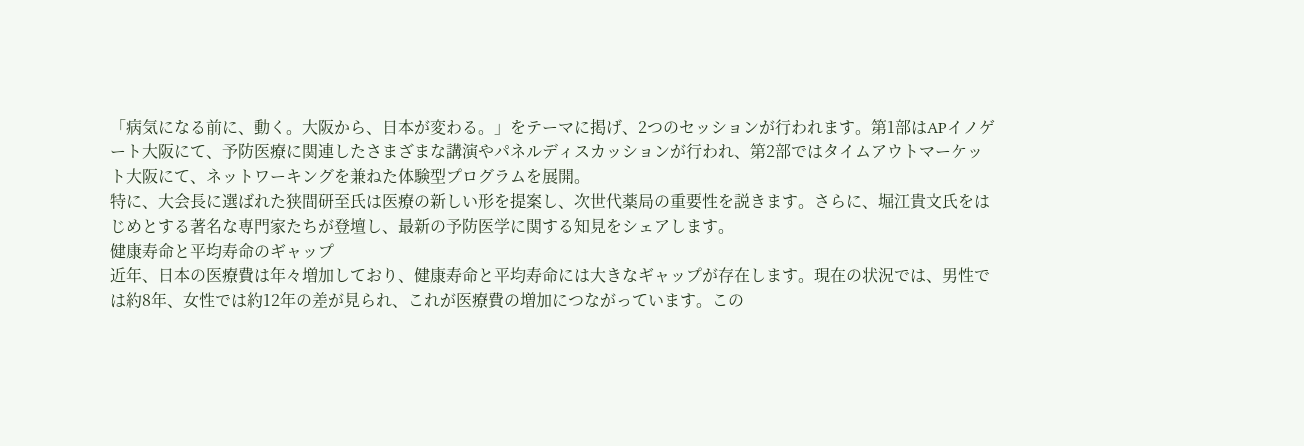「病気になる前に、動く。大阪から、日本が変わる。」をテーマに掲げ、2つのセッションが行われます。第1部はAPイノゲート大阪にて、予防医療に関連したさまざまな講演やパネルディスカッションが行われ、第2部ではタイムアウトマーケット大阪にて、ネットワーキングを兼ねた体験型プログラムを展開。
特に、大会長に選ばれた狭間研至氏は医療の新しい形を提案し、次世代薬局の重要性を説きます。さらに、堀江貴文氏をはじめとする著名な専門家たちが登壇し、最新の予防医学に関する知見をシェアします。
健康寿命と平均寿命のギャップ
近年、日本の医療費は年々増加しており、健康寿命と平均寿命には大きなギャップが存在します。現在の状況では、男性では約8年、女性では約12年の差が見られ、これが医療費の増加につながっています。この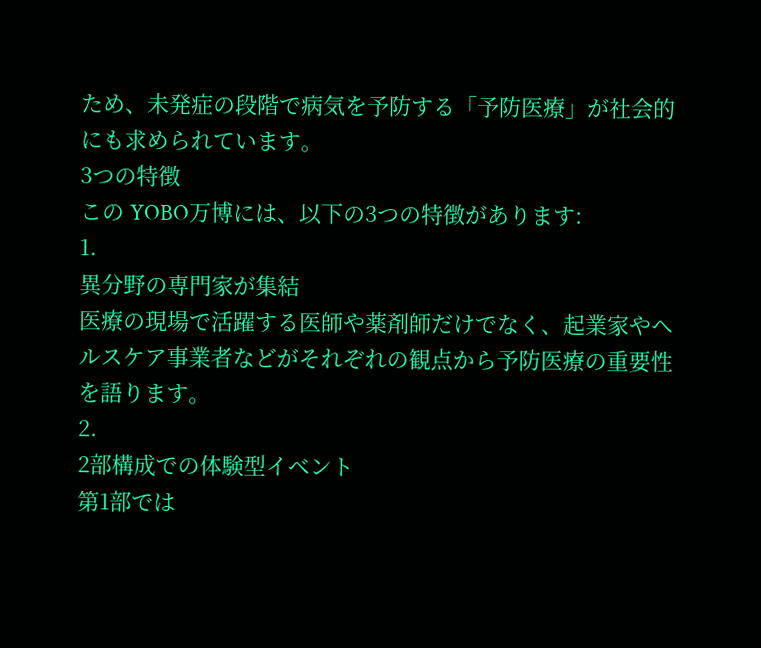ため、未発症の段階で病気を予防する「予防医療」が社会的にも求められています。
3つの特徴
この YOBO万博には、以下の3つの特徴があります:
1.
異分野の専門家が集結
医療の現場で活躍する医師や薬剤師だけでなく、起業家やヘルスケア事業者などがそれぞれの観点から予防医療の重要性を語ります。
2.
2部構成での体験型イベント
第1部では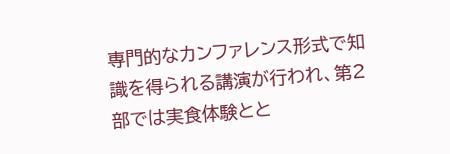専門的なカンファレンス形式で知識を得られる講演が行われ、第2部では実食体験とと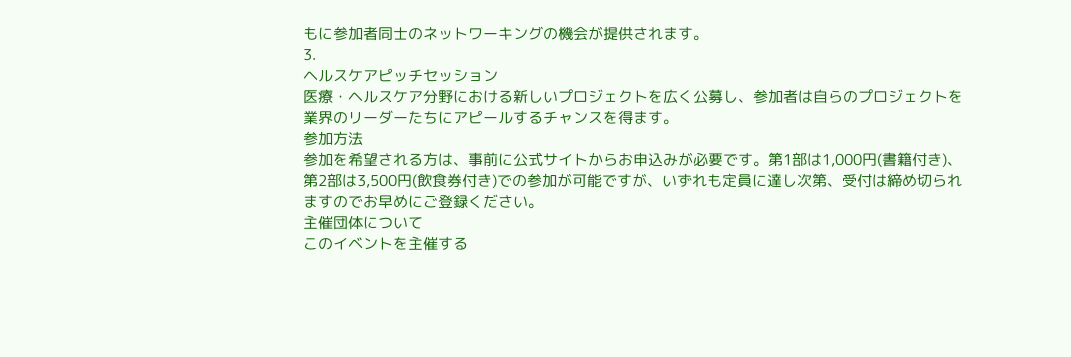もに参加者同士のネットワーキングの機会が提供されます。
3.
ヘルスケアピッチセッション
医療・ヘルスケア分野における新しいプロジェクトを広く公募し、参加者は自らのプロジェクトを業界のリーダーたちにアピールするチャンスを得ます。
参加方法
参加を希望される方は、事前に公式サイトからお申込みが必要です。第1部は1,000円(書籍付き)、第2部は3,500円(飲食券付き)での参加が可能ですが、いずれも定員に達し次第、受付は締め切られますのでお早めにご登録ください。
主催団体について
このイベントを主催する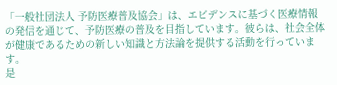「一般社団法人 予防医療普及協会」は、エビデンスに基づく医療情報の発信を通じて、予防医療の普及を目指しています。彼らは、社会全体が健康であるための新しい知識と方法論を提供する活動を行っています。
是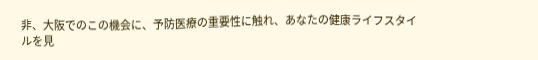非、大阪でのこの機会に、予防医療の重要性に触れ、あなたの健康ライフスタイルを見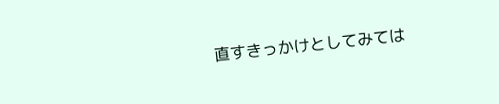直すきっかけとしてみては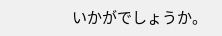いかがでしょうか。